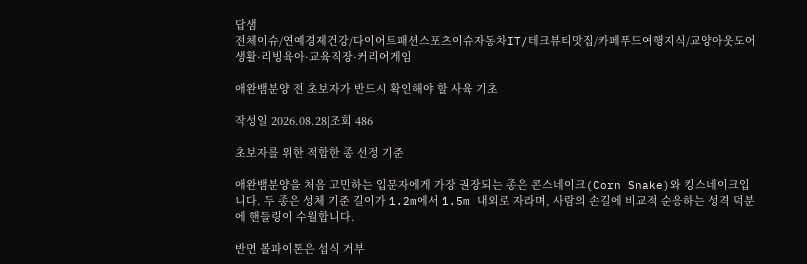답샘
전체이슈/연예경제건강/다이어트패션스포츠이슈자동차IT/테크뷰티맛집/카페푸드여행지식/교양아웃도어생활·리빙육아·교육직장·커리어게임

애완뱀분양 전 초보자가 반드시 확인해야 할 사육 기초

작성일 2026.08.28|조회 486

초보자를 위한 적합한 종 선정 기준

애완뱀분양을 처음 고민하는 입문자에게 가장 권장되는 종은 콘스네이크(Corn Snake)와 킹스네이크입니다. 두 종은 성체 기준 길이가 1.2m에서 1.5m 내외로 자라며, 사람의 손길에 비교적 순응하는 성격 덕분에 핸들링이 수월합니다.

반면 볼파이톤은 섭식 거부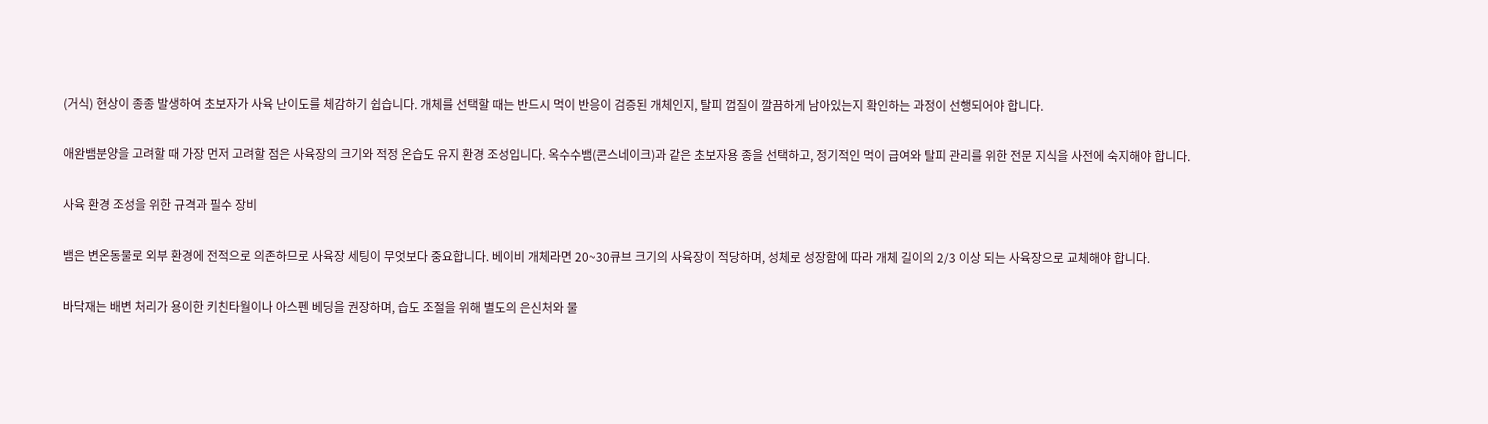(거식) 현상이 종종 발생하여 초보자가 사육 난이도를 체감하기 쉽습니다. 개체를 선택할 때는 반드시 먹이 반응이 검증된 개체인지, 탈피 껍질이 깔끔하게 남아있는지 확인하는 과정이 선행되어야 합니다.

애완뱀분양을 고려할 때 가장 먼저 고려할 점은 사육장의 크기와 적정 온습도 유지 환경 조성입니다. 옥수수뱀(콘스네이크)과 같은 초보자용 종을 선택하고, 정기적인 먹이 급여와 탈피 관리를 위한 전문 지식을 사전에 숙지해야 합니다.

사육 환경 조성을 위한 규격과 필수 장비

뱀은 변온동물로 외부 환경에 전적으로 의존하므로 사육장 세팅이 무엇보다 중요합니다. 베이비 개체라면 20~30큐브 크기의 사육장이 적당하며, 성체로 성장함에 따라 개체 길이의 2/3 이상 되는 사육장으로 교체해야 합니다.

바닥재는 배변 처리가 용이한 키친타월이나 아스펜 베딩을 권장하며, 습도 조절을 위해 별도의 은신처와 물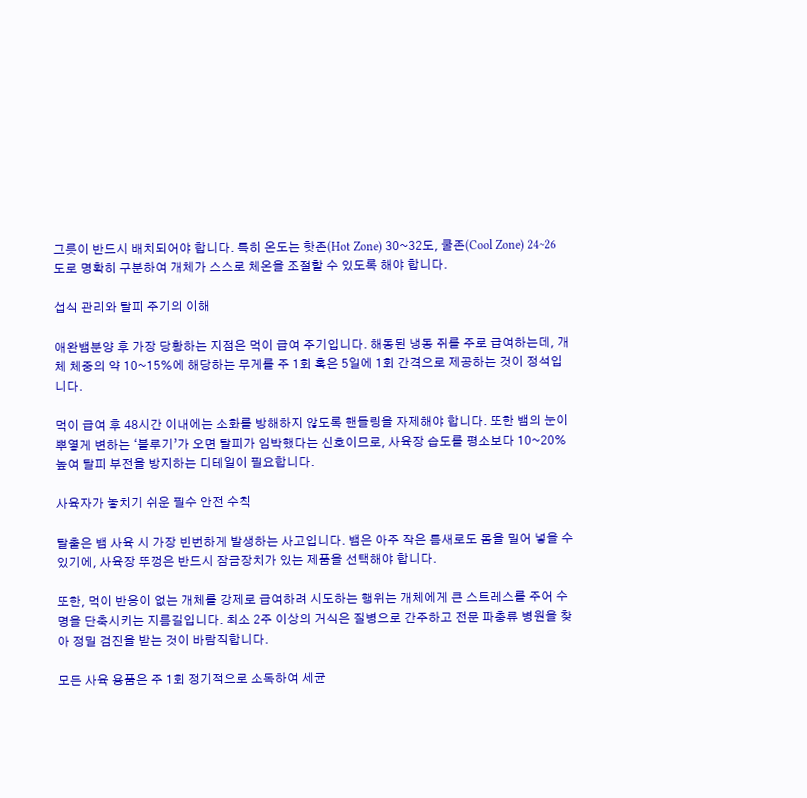그릇이 반드시 배치되어야 합니다. 특히 온도는 핫존(Hot Zone) 30~32도, 쿨존(Cool Zone) 24~26도로 명확히 구분하여 개체가 스스로 체온을 조절할 수 있도록 해야 합니다.

섭식 관리와 탈피 주기의 이해

애완뱀분양 후 가장 당황하는 지점은 먹이 급여 주기입니다. 해동된 냉동 쥐를 주로 급여하는데, 개체 체중의 약 10~15%에 해당하는 무게를 주 1회 혹은 5일에 1회 간격으로 제공하는 것이 정석입니다.

먹이 급여 후 48시간 이내에는 소화를 방해하지 않도록 핸들링을 자제해야 합니다. 또한 뱀의 눈이 뿌옇게 변하는 ‘블루기’가 오면 탈피가 임박했다는 신호이므로, 사육장 습도를 평소보다 10~20% 높여 탈피 부전을 방지하는 디테일이 필요합니다.

사육자가 놓치기 쉬운 필수 안전 수칙

탈출은 뱀 사육 시 가장 빈번하게 발생하는 사고입니다. 뱀은 아주 작은 틈새로도 몸을 밀어 넣을 수 있기에, 사육장 뚜껑은 반드시 잠금장치가 있는 제품을 선택해야 합니다.

또한, 먹이 반응이 없는 개체를 강제로 급여하려 시도하는 행위는 개체에게 큰 스트레스를 주어 수명을 단축시키는 지름길입니다. 최소 2주 이상의 거식은 질병으로 간주하고 전문 파충류 병원을 찾아 정밀 검진을 받는 것이 바람직합니다.

모든 사육 용품은 주 1회 정기적으로 소독하여 세균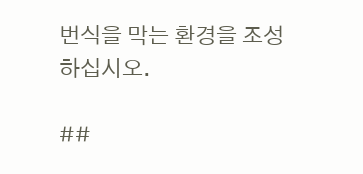번식을 막는 환경을 조성하십시오.

##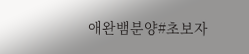애완뱀분양#초보자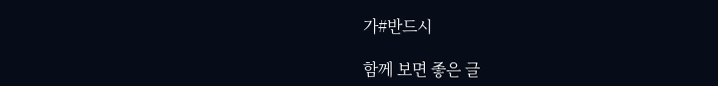가#반드시

함께 보면 좋은 글